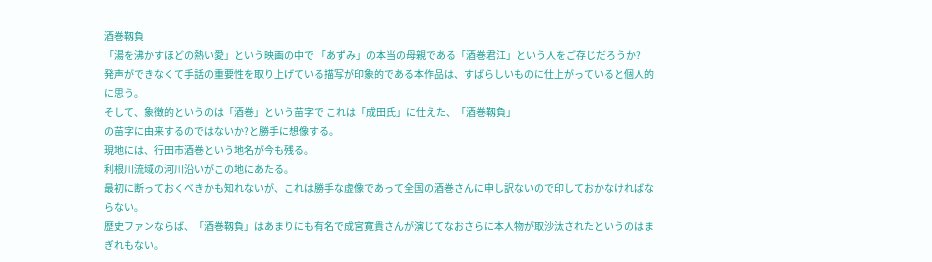酒巻靱負
「湯を沸かすほどの熱い愛」という映画の中で 「あずみ」の本当の母親である「酒巻君江」という人をご存じだろうか?
発声ができなくて手話の重要性を取り上げている描写が印象的である本作品は、すばらしいものに仕上がっていると個人的に思う。
そして、象徴的というのは「酒巻」という苗字で これは「成田氏」に仕えた、「酒巻靱負」
の苗字に由来するのではないか?と勝手に想像する。
現地には、行田市酒巻という地名が今も残る。
利根川流域の河川沿いがこの地にあたる。
最初に断っておくべきかも知れないが、これは勝手な虚像であって全国の酒巻さんに申し訳ないので印しておかなければならない。
歴史ファンならば、「酒巻靱負」はあまりにも有名で成宮寛貴さんが演じてなおさらに本人物が取沙汰されたというのはまぎれもない。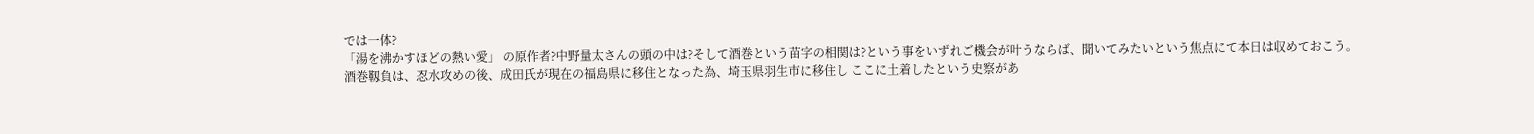では一体?
「湯を沸かすほどの熱い愛」 の原作者?中野量太さんの頭の中は?そして酒巻という苗字の相関は?という事をいずれご機会が叶うならば、聞いてみたいという焦点にて本日は収めておこう。
酒巻靱負は、忍水攻めの後、成田氏が現在の福島県に移住となった為、埼玉県羽生市に移住し ここに土着したという史察があ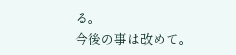る。
今後の事は改めて。